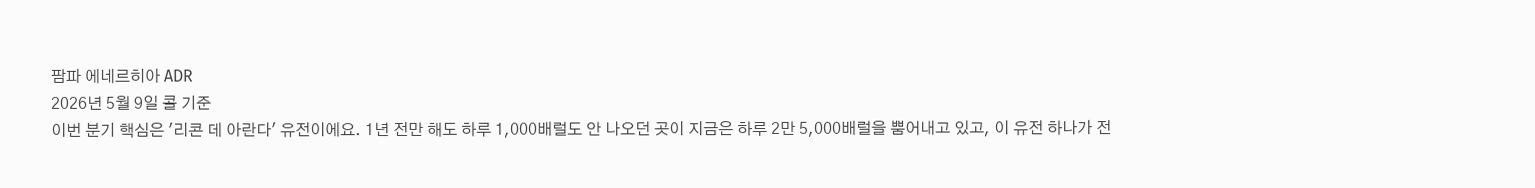팜파 에네르히아 ADR
2026년 5월 9일 콜 기준
이번 분기 핵심은 '리콘 데 아란다' 유전이에요. 1년 전만 해도 하루 1,000배럴도 안 나오던 곳이 지금은 하루 2만 5,000배럴을 뿜어내고 있고, 이 유전 하나가 전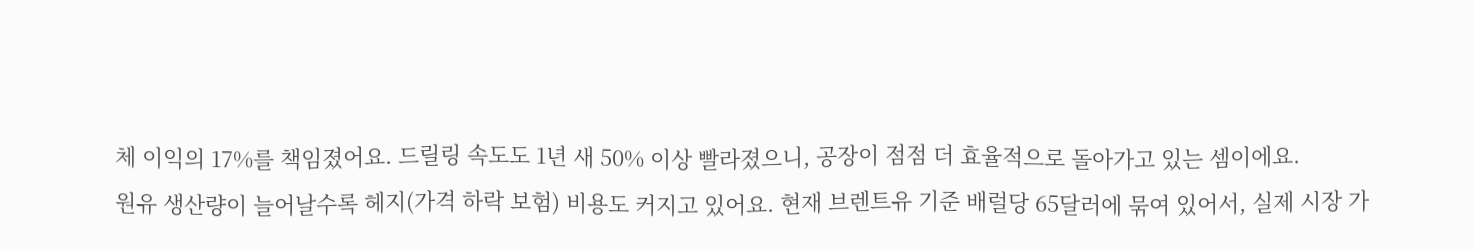체 이익의 17%를 책임졌어요. 드릴링 속도도 1년 새 50% 이상 빨라졌으니, 공장이 점점 더 효율적으로 돌아가고 있는 셈이에요.
원유 생산량이 늘어날수록 헤지(가격 하락 보험) 비용도 커지고 있어요. 현재 브렌트유 기준 배럴당 65달러에 묶여 있어서, 실제 시장 가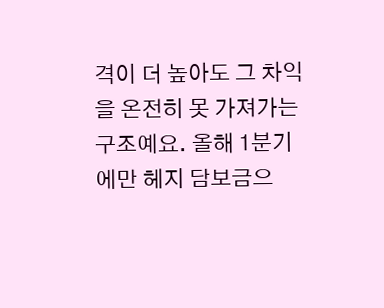격이 더 높아도 그 차익을 온전히 못 가져가는 구조예요. 올해 1분기에만 헤지 담보금으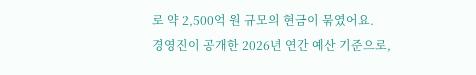로 약 2,500억 원 규모의 현금이 묶였어요.
경영진이 공개한 2026년 연간 예산 기준으로,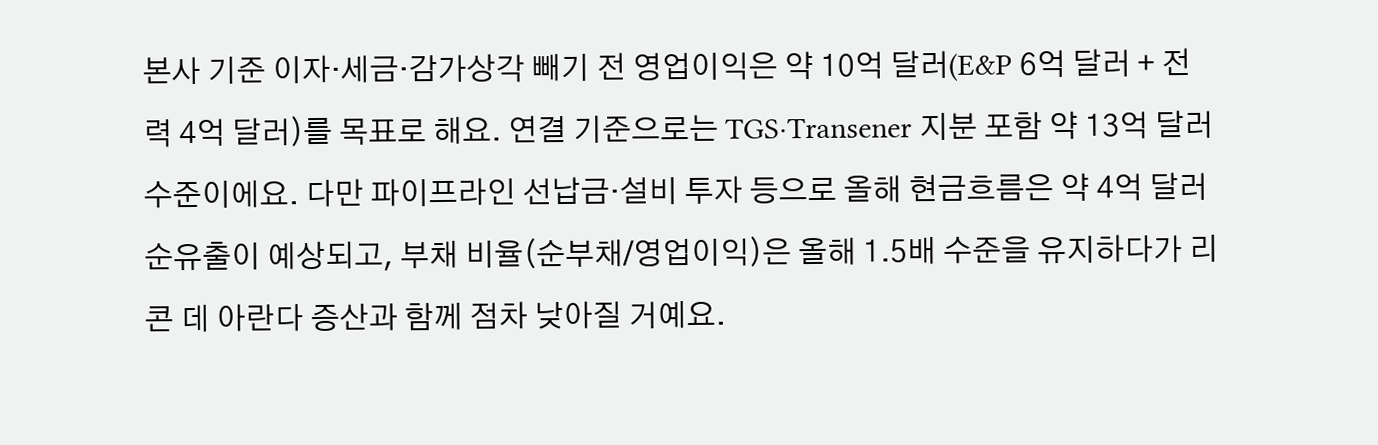본사 기준 이자·세금·감가상각 빼기 전 영업이익은 약 10억 달러(E&P 6억 달러 + 전력 4억 달러)를 목표로 해요. 연결 기준으로는 TGS·Transener 지분 포함 약 13억 달러 수준이에요. 다만 파이프라인 선납금·설비 투자 등으로 올해 현금흐름은 약 4억 달러 순유출이 예상되고, 부채 비율(순부채/영업이익)은 올해 1.5배 수준을 유지하다가 리콘 데 아란다 증산과 함께 점차 낮아질 거예요.